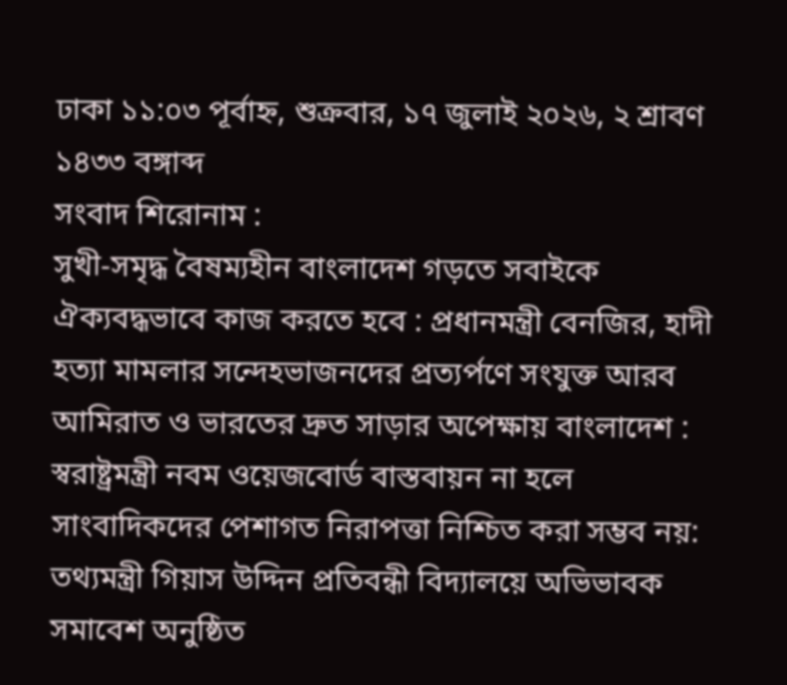ঢাকা ১১:০৩ পূর্বাহ্ন, শুক্রবার, ১৭ জুলাই ২০২৬, ২ শ্রাবণ ১৪৩৩ বঙ্গাব্দ
সংবাদ শিরোনাম :
সুখী-সমৃদ্ধ বৈষম্যহীন বাংলাদেশ গড়তে সবাইকে ঐক্যবদ্ধভাবে কাজ করতে হবে : প্রধানমন্ত্রী বেনজির, হাদী হত্যা মামলার সন্দেহভাজনদের প্রত্যর্পণে সংযুক্ত আরব আমিরাত ও ভারতের দ্রুত সাড়ার অপেক্ষায় বাংলাদেশ : স্বরাষ্ট্রমন্ত্রী নবম ওয়েজবোর্ড বাস্তবায়ন না হলে সাংবাদিকদের পেশাগত নিরাপত্তা নিশ্চিত করা সম্ভব নয়: তথ্যমন্ত্রী গিয়াস উদ্দিন প্রতিবন্ধী বিদ্যালয়ে অভিভাবক সমাবেশ অনুষ্ঠিত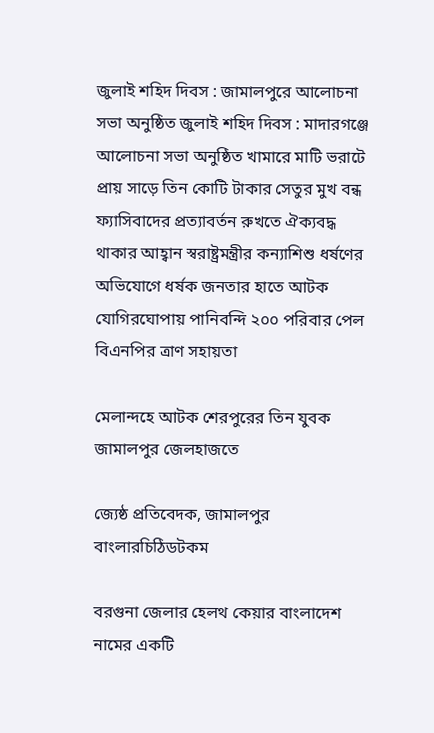জুলাই শহিদ দিবস : জামালপুরে আলোচনা সভা অনুষ্ঠিত জুলাই শহিদ দিবস : মাদারগঞ্জে আলোচনা সভা অনুষ্ঠিত খামারে মাটি ভরাটে প্রায় সাড়ে তিন কোটি টাকার সেতুর মুখ বন্ধ ফ্যাসিবাদের প্রত্যাবর্তন রুখতে ঐক্যবদ্ধ থাকার আহ্বান স্বরাষ্ট্রমন্ত্রীর কন্যাশিশু ধর্ষণের অভিযোগে ধর্ষক জনতার হাতে আটক যোগিরঘোপায় পানিবন্দি ২০০ পরিবার পেল বিএনপির ত্রাণ সহায়তা

মেলান্দহে আটক শেরপুরের তিন যুবক জামালপুর জেলহাজতে

জ্যেষ্ঠ প্রতিবেদক, জামালপুর
বাংলারচিঠিডটকম

বরগুনা জেলার হেলথ কেয়ার বাংলাদেশ নামের একটি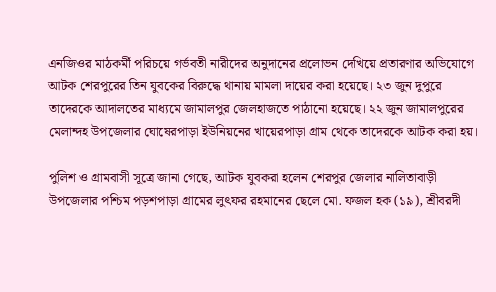এনজিওর মাঠকর্মী পরিচয়ে গর্ভবতী নারীদের অনুদানের প্রলোভন দেখিয়ে প্রতারণার অভিযোগে আটক শেরপুরের তিন যুবকের বিরুদ্ধে থানায় মামলা দায়ের করা হয়েছে। ২৩ জুন দুপুরে তাদেরকে আদালতের মাধ্যমে জামালপুর জেলহাজতে পাঠানো হয়েছে। ২২ জুন জামালপুরের মেলান্দহ উপজেলার ঘোষেরপাড়া ইউনিয়নের খায়েরপাড়া গ্রাম থেকে তাদেরকে আটক করা হয়।

পুলিশ ও গ্রামবাসী সূত্রে জানা গেছে, আটক যুবকরা হলেন শেরপুর জেলার নালিতাবাড়ী উপজেলার পশ্চিম পড়শপাড়া গ্রামের লুৎফর রহমানের ছেলে মো. ফজল হক (১৯), শ্রীবরদী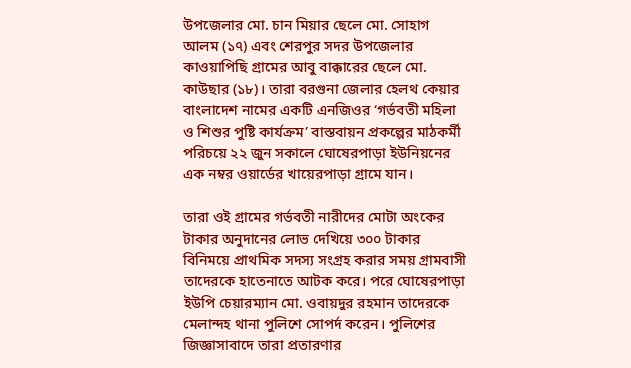উপজেলার মো. চান মিয়ার ছেলে মো. সোহাগ আলম (১৭) এবং শেরপুর সদর উপজেলার কাওয়াপিছি গ্রামের আবু বাক্কারের ছেলে মো. কাউছার (১৮)। তারা বরগুনা জেলার হেলথ কেয়ার বাংলাদেশ নামের একটি এনজিওর ‘গর্ভবতী মহিলা ও শিশুর পুষ্টি কার্যক্রম’ বাস্তবায়ন প্রকল্পের মাঠকর্মী পরিচয়ে ২২ জুন সকালে ঘোষেরপাড়া ইউনিয়নের এক নম্বর ওয়ার্ডের খায়েরপাড়া গ্রামে যান।

তারা ওই গ্রামের গর্ভবতী নারীদের মোটা অংকের টাকার অনুদানের লোভ দেখিয়ে ৩০০ টাকার বিনিময়ে প্রাথমিক সদস্য সংগ্রহ করার সময় গ্রামবাসী তাদেরকে হাতেনাতে আটক করে। পরে ঘোষেরপাড়া ইউপি চেয়ারম্যান মো. ওবায়দুর রহমান তাদেরকে মেলান্দহ থানা পুলিশে সোপর্দ করেন। পুলিশের জিজ্ঞাসাবাদে তারা প্রতারণার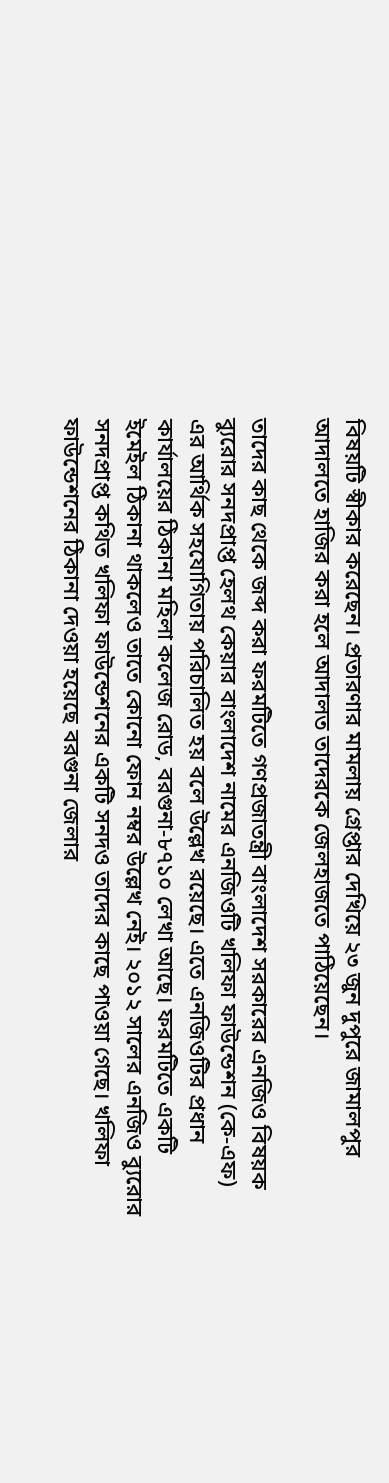বিষয়টি স্বীকার করেছেন। প্রতারণার মামলায় গ্রেপ্তার দেখিয়ে ২৩ জুন দুপুরে জামালপুর আদালতে হাজির করা হলে আদালত তাদেরকে জেলহাজতে পাঠিয়েছেন।

তাদের কাছ থেকে জব্দ করা ফরমটিতে গণপ্রজাতন্ত্রী বাংলাদেশ সরকারের এনজিও বিষয়ক ব্যুরোর সনদপ্রাপ্ত হেলথ কেয়ার বাংলাদেশ নামের এনজিওটি খলিফা ফাউন্ডেশন (কে-এফ) এর আর্থিক সহযোগিতায় পরিচালিত হয় বলে উল্লেখ রয়েছে। এতে এনজিওটির প্রধান কার্যালয়ের ঠিকানা মহিলা কলেজ রোড, বরগুনা-৮৭১০ লেখা আছে। ফরমটিতে একটি ইমেইল ঠিকানা থাকলেও তাতে কোনো ফোন নম্বর উল্লেখ নেই। ২০১২ সালের এনজিও ব্যুরোর সনদপ্রাপ্ত কথিত খলিফা ফাউন্ডেশনের একটি সনদও তাদের কাছে পাওয়া গেছে। খলিফা ফাউন্ডেশনের ঠিকানা দেওয়া হয়েছে বরগুনা জেলার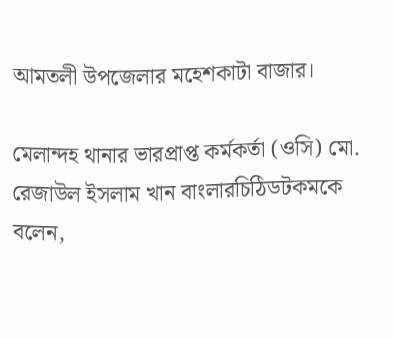আমতলী উপজেলার মহেশকাটা বাজার।

মেলান্দহ থানার ভারপ্রাপ্ত কর্মকর্তা (ওসি) মো. রেজাউল ইসলাম খান বাংলারচিঠিডটকমকে বলেন,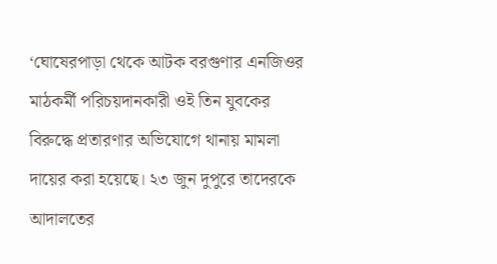‘ঘোষেরপাড়া থেকে আটক বরগুণার এনজিওর মাঠকর্মী পরিচয়দানকারী ওই তিন যুবকের বিরুদ্ধে প্রতারণার অভিযোগে থানায় মামলা দায়ের করা হয়েছে। ২৩ জুন দুপুরে তাদেরকে আদালতের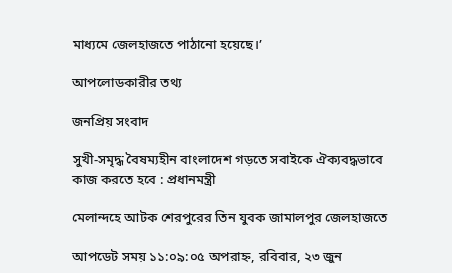মাধ্যমে জেলহাজতে পাঠানো হয়েছে।’

আপলোডকারীর তথ্য

জনপ্রিয় সংবাদ

সুখী-সমৃদ্ধ বৈষম্যহীন বাংলাদেশ গড়তে সবাইকে ঐক্যবদ্ধভাবে কাজ করতে হবে : প্রধানমন্ত্রী

মেলান্দহে আটক শেরপুরের তিন যুবক জামালপুর জেলহাজতে

আপডেট সময় ১১:০৯:০৫ অপরাহ্ন, রবিবার, ২৩ জুন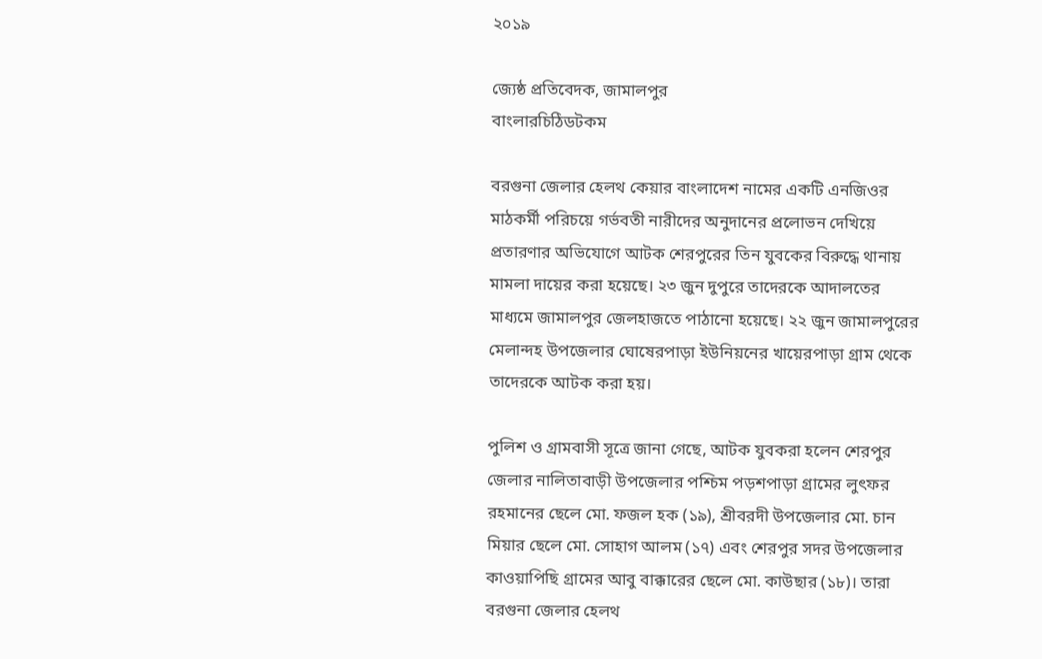২০১৯

জ্যেষ্ঠ প্রতিবেদক, জামালপুর
বাংলারচিঠিডটকম

বরগুনা জেলার হেলথ কেয়ার বাংলাদেশ নামের একটি এনজিওর মাঠকর্মী পরিচয়ে গর্ভবতী নারীদের অনুদানের প্রলোভন দেখিয়ে প্রতারণার অভিযোগে আটক শেরপুরের তিন যুবকের বিরুদ্ধে থানায় মামলা দায়ের করা হয়েছে। ২৩ জুন দুপুরে তাদেরকে আদালতের মাধ্যমে জামালপুর জেলহাজতে পাঠানো হয়েছে। ২২ জুন জামালপুরের মেলান্দহ উপজেলার ঘোষেরপাড়া ইউনিয়নের খায়েরপাড়া গ্রাম থেকে তাদেরকে আটক করা হয়।

পুলিশ ও গ্রামবাসী সূত্রে জানা গেছে, আটক যুবকরা হলেন শেরপুর জেলার নালিতাবাড়ী উপজেলার পশ্চিম পড়শপাড়া গ্রামের লুৎফর রহমানের ছেলে মো. ফজল হক (১৯), শ্রীবরদী উপজেলার মো. চান মিয়ার ছেলে মো. সোহাগ আলম (১৭) এবং শেরপুর সদর উপজেলার কাওয়াপিছি গ্রামের আবু বাক্কারের ছেলে মো. কাউছার (১৮)। তারা বরগুনা জেলার হেলথ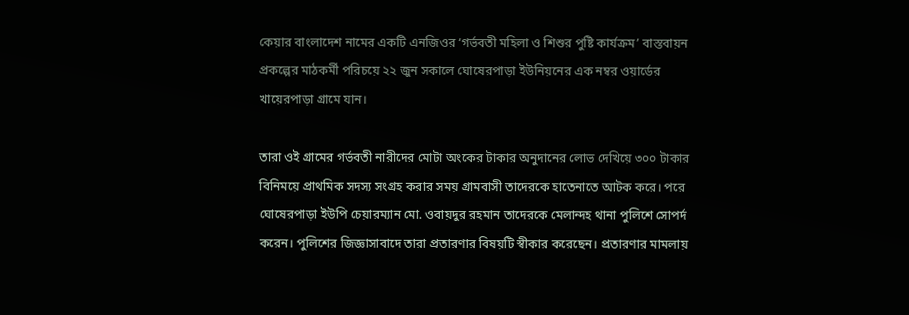কেয়ার বাংলাদেশ নামের একটি এনজিওর ‘গর্ভবতী মহিলা ও শিশুর পুষ্টি কার্যক্রম’ বাস্তবায়ন প্রকল্পের মাঠকর্মী পরিচয়ে ২২ জুন সকালে ঘোষেরপাড়া ইউনিয়নের এক নম্বর ওয়ার্ডের খায়েরপাড়া গ্রামে যান।

তারা ওই গ্রামের গর্ভবতী নারীদের মোটা অংকের টাকার অনুদানের লোভ দেখিয়ে ৩০০ টাকার বিনিময়ে প্রাথমিক সদস্য সংগ্রহ করার সময় গ্রামবাসী তাদেরকে হাতেনাতে আটক করে। পরে ঘোষেরপাড়া ইউপি চেয়ারম্যান মো. ওবায়দুর রহমান তাদেরকে মেলান্দহ থানা পুলিশে সোপর্দ করেন। পুলিশের জিজ্ঞাসাবাদে তারা প্রতারণার বিষয়টি স্বীকার করেছেন। প্রতারণার মামলায়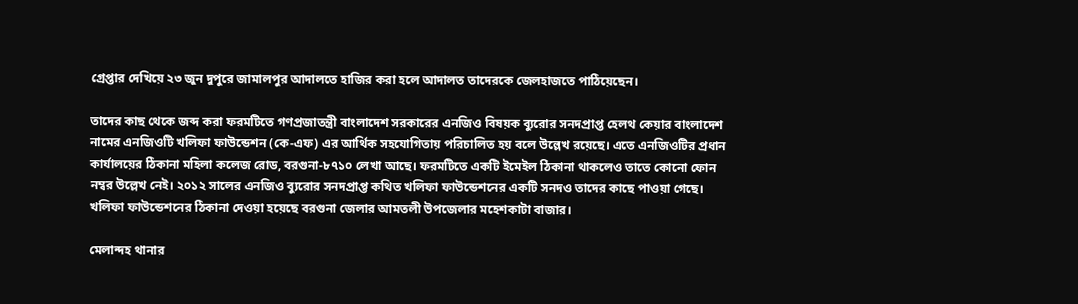গ্রেপ্তার দেখিয়ে ২৩ জুন দুপুরে জামালপুর আদালতে হাজির করা হলে আদালত তাদেরকে জেলহাজতে পাঠিয়েছেন।

তাদের কাছ থেকে জব্দ করা ফরমটিতে গণপ্রজাতন্ত্রী বাংলাদেশ সরকারের এনজিও বিষয়ক ব্যুরোর সনদপ্রাপ্ত হেলথ কেয়ার বাংলাদেশ নামের এনজিওটি খলিফা ফাউন্ডেশন (কে-এফ) এর আর্থিক সহযোগিতায় পরিচালিত হয় বলে উল্লেখ রয়েছে। এতে এনজিওটির প্রধান কার্যালয়ের ঠিকানা মহিলা কলেজ রোড, বরগুনা-৮৭১০ লেখা আছে। ফরমটিতে একটি ইমেইল ঠিকানা থাকলেও তাতে কোনো ফোন নম্বর উল্লেখ নেই। ২০১২ সালের এনজিও ব্যুরোর সনদপ্রাপ্ত কথিত খলিফা ফাউন্ডেশনের একটি সনদও তাদের কাছে পাওয়া গেছে। খলিফা ফাউন্ডেশনের ঠিকানা দেওয়া হয়েছে বরগুনা জেলার আমতলী উপজেলার মহেশকাটা বাজার।

মেলান্দহ থানার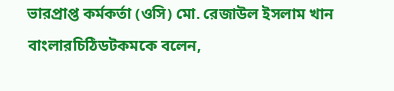ভারপ্রাপ্ত কর্মকর্তা (ওসি) মো. রেজাউল ইসলাম খান বাংলারচিঠিডটকমকে বলেন,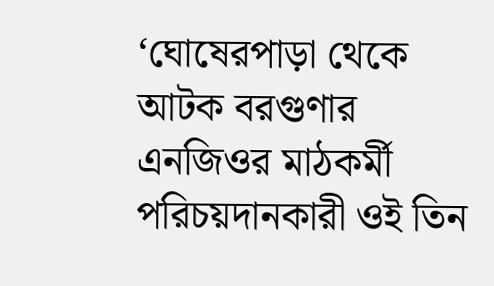‘ঘোষেরপাড়া থেকে আটক বরগুণার এনজিওর মাঠকর্মী পরিচয়দানকারী ওই তিন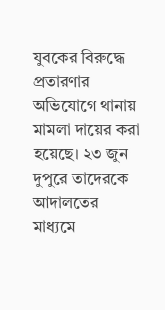যুবকের বিরুদ্ধে প্রতারণার অভিযোগে থানায় মামলা দায়ের করা হয়েছে। ২৩ জুন দুপুরে তাদেরকে আদালতের মাধ্যমে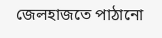জেলহাজতে পাঠানো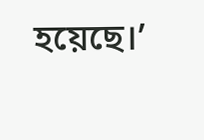হয়েছে।’